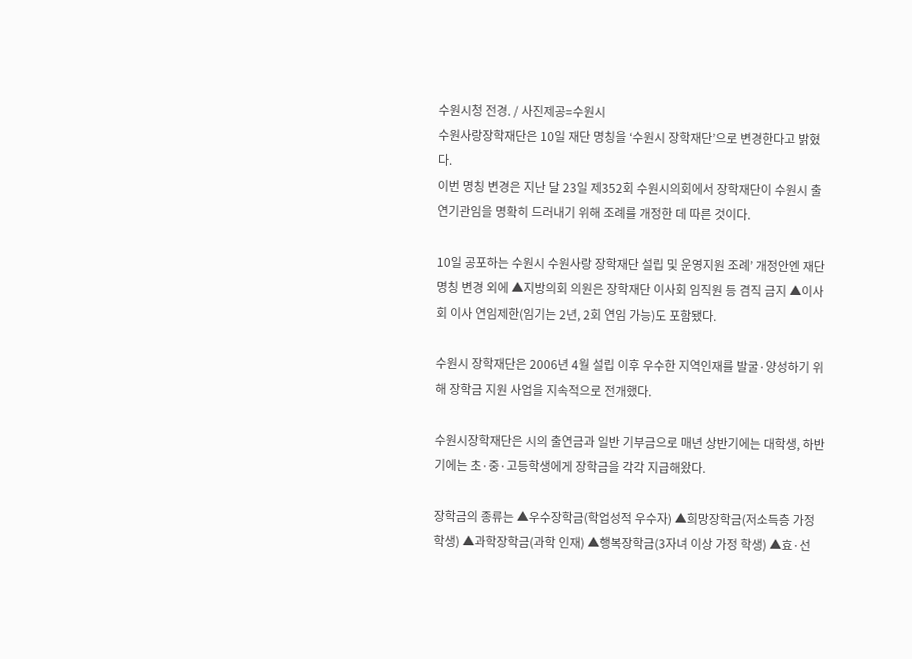수원시청 전경. / 사진제공=수원시
수원사랑장학재단은 10일 재단 명칭을 ‘수원시 장학재단’으로 변경한다고 밝혔다.
이번 명칭 변경은 지난 달 23일 제352회 수원시의회에서 장학재단이 수원시 출연기관임을 명확히 드러내기 위해 조례를 개정한 데 따른 것이다.

10일 공포하는 수원시 수원사랑 장학재단 설립 및 운영지원 조례’ 개정안엔 재단 명칭 변경 외에 ▲지방의회 의원은 장학재단 이사회 임직원 등 겸직 금지 ▲이사회 이사 연임제한(임기는 2년, 2회 연임 가능)도 포함됐다.

수원시 장학재단은 2006년 4월 설립 이후 우수한 지역인재를 발굴·양성하기 위해 장학금 지원 사업을 지속적으로 전개했다.

수원시장학재단은 시의 출연금과 일반 기부금으로 매년 상반기에는 대학생, 하반기에는 초·중·고등학생에게 장학금을 각각 지급해왔다.

장학금의 종류는 ▲우수장학금(학업성적 우수자) ▲희망장학금(저소득층 가정 학생) ▲과학장학금(과학 인재) ▲행복장학금(3자녀 이상 가정 학생) ▲효·선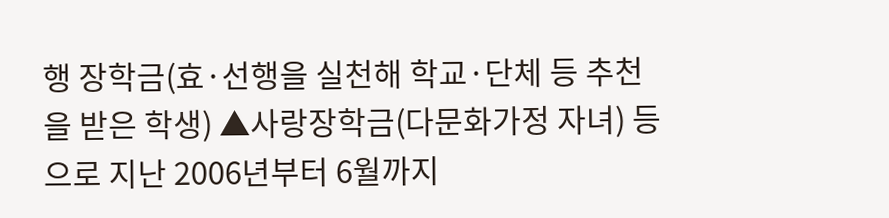행 장학금(효·선행을 실천해 학교·단체 등 추천을 받은 학생) ▲사랑장학금(다문화가정 자녀) 등으로 지난 2006년부터 6월까지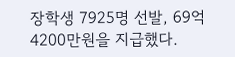장학생 7925명 선발, 69억4200만원을 지급했다.